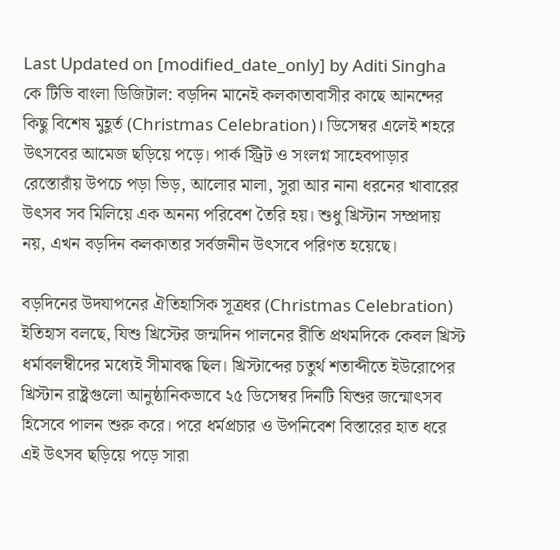Last Updated on [modified_date_only] by Aditi Singha
কে টিভি বাংলা ডিজিটাল: বড়দিন মানেই কলকাতাবাসীর কাছে আনন্দের কিছু বিশেষ মুহূর্ত (Christmas Celebration)। ডিসেম্বর এলেই শহরে উৎসবের আমেজ ছড়িয়ে পড়ে। পার্ক স্ট্রিট ও সংলগ্ন সাহেবপাড়ার রেস্তোরাঁয় উপচে পড়া ভিড়, আলোর মালা, সুরা আর নানা ধরনের খাবারের উৎসব সব মিলিয়ে এক অনন্য পরিবেশ তৈরি হয়। শুধু খ্রিস্টান সম্প্রদায় নয়, এখন বড়দিন কলকাতার সর্বজনীন উৎসবে পরিণত হয়েছে।

বড়দিনের উদযাপনের ঐতিহাসিক সূত্রধর (Christmas Celebration)
ইতিহাস বলছে, যিশু খ্রিস্টের জন্মদিন পালনের রীতি প্রথমদিকে কেবল খ্রিস্ট ধর্মাবলম্বীদের মধ্যেই সীমাবদ্ধ ছিল। খ্রিস্টাব্দের চতুর্থ শতাব্দীতে ইউরোপের খ্রিস্টান রাষ্ট্রগুলো আনুষ্ঠানিকভাবে ২৫ ডিসেম্বর দিনটি যিশুর জন্মোৎসব হিসেবে পালন শুরু করে। পরে ধর্মপ্রচার ও উপনিবেশ বিস্তারের হাত ধরে এই উৎসব ছড়িয়ে পড়ে সারা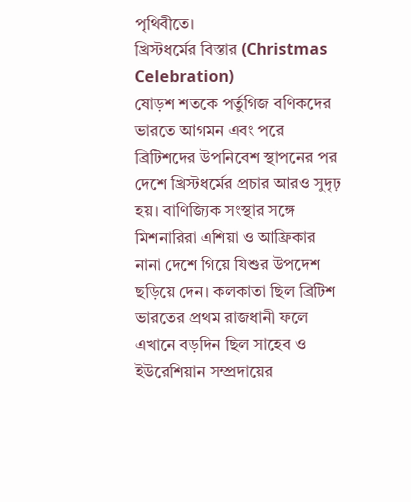পৃথিবীতে।
খ্রিস্টধর্মের বিস্তার (Christmas Celebration)
ষোড়শ শতকে পর্তুগিজ বণিকদের ভারতে আগমন এবং পরে ব্রিটিশদের উপনিবেশ স্থাপনের পর দেশে খ্রিস্টধর্মের প্রচার আরও সুদৃঢ় হয়। বাণিজ্যিক সংস্থার সঙ্গে মিশনারিরা এশিয়া ও আফ্রিকার নানা দেশে গিয়ে যিশুর উপদেশ ছড়িয়ে দেন। কলকাতা ছিল ব্রিটিশ ভারতের প্রথম রাজধানী ফলে এখানে বড়দিন ছিল সাহেব ও ইউরেশিয়ান সম্প্রদায়ের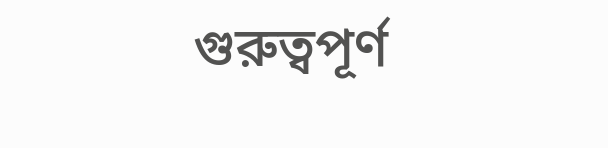গুরুত্বপূর্ণ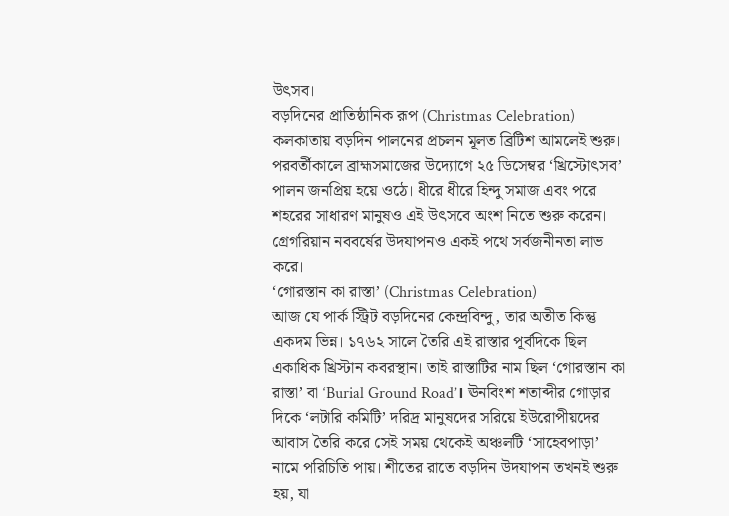উৎসব।
বড়দিনের প্রাতিষ্ঠানিক রূপ (Christmas Celebration)
কলকাতায় বড়দিন পালনের প্রচলন মূলত ব্রিটিশ আমলেই শুরু। পরবর্তীকালে ব্রাহ্মসমাজের উদ্যোগে ২৫ ডিসেম্বর ‘খ্রিস্টোৎসব’ পালন জনপ্রিয় হয়ে ওঠে। ধীরে ধীরে হিন্দু সমাজ এবং পরে শহরের সাধারণ মানুষও এই উৎসবে অংশ নিতে শুরু করেন। গ্রেগরিয়ান নববর্ষের উদযাপনও একই পথে সর্বজনীনতা লাভ করে।
‘গোরস্তান কা রাস্তা’ (Christmas Celebration)
আজ যে পার্ক স্ট্রিট বড়দিনের কেন্দ্রবিন্দু, তার অতীত কিন্তু একদম ভিন্ন। ১৭৬২ সালে তৈরি এই রাস্তার পূর্বদিকে ছিল একাধিক খ্রিস্টান কবরস্থান। তাই রাস্তাটির নাম ছিল ‘গোরস্তান কা রাস্তা’ বা ‘Burial Ground Road’। ঊনবিংশ শতাব্দীর গোড়ার দিকে ‘লটারি কমিটি’ দরিদ্র মানুষদের সরিয়ে ইউরোপীয়দের আবাস তৈরি করে সেই সময় থেকেই অঞ্চলটি ‘সাহেবপাড়া’ নামে পরিচিতি পায়। শীতের রাতে বড়দিন উদযাপন তখনই শুরু হয়, যা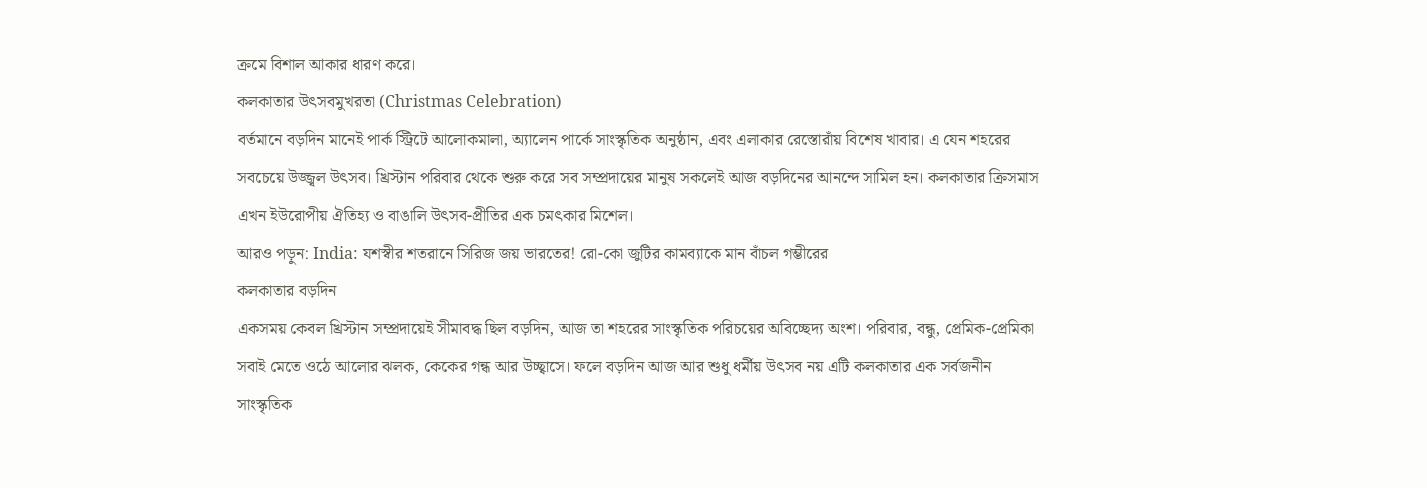ক্রমে বিশাল আকার ধারণ করে।
কলকাতার উৎসবমুখরতা (Christmas Celebration)
বর্তমানে বড়দিন মানেই পার্ক স্ট্রিটে আলোকমালা, অ্যালেন পার্কে সাংস্কৃতিক অনুষ্ঠান, এবং এলাকার রেস্তোরাঁয় বিশেষ খাবার। এ যেন শহরের সবচেয়ে উজ্জ্বল উৎসব। খ্রিস্টান পরিবার থেকে শুরু করে সব সম্প্রদায়ের মানুষ সকলেই আজ বড়দিনের আনন্দে সামিল হন। কলকাতার ক্রিসমাস এখন ইউরোপীয় ঐতিহ্য ও বাঙালি উৎসব-প্রীতির এক চমৎকার মিশেল।
আরও পড়ুন: India: যশস্বীর শতরানে সিরিজ জয় ভারতের! রো-কো জুটির কামব্যাকে মান বাঁচল গম্ভীরের
কলকাতার বড়দিন
একসময় কেবল খ্রিস্টান সম্প্রদায়েই সীমাবদ্ধ ছিল বড়দিন, আজ তা শহরের সাংস্কৃতিক পরিচয়ের অবিচ্ছেদ্য অংশ। পরিবার, বন্ধু, প্রেমিক-প্রেমিকা সবাই মেতে ওঠে আলোর ঝলক, কেকের গন্ধ আর উচ্ছ্বাসে। ফলে বড়দিন আজ আর শুধু ধর্মীয় উৎসব নয় এটি কলকাতার এক সর্বজনীন সাংস্কৃতিক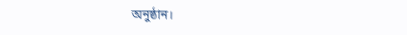অনুষ্ঠান।